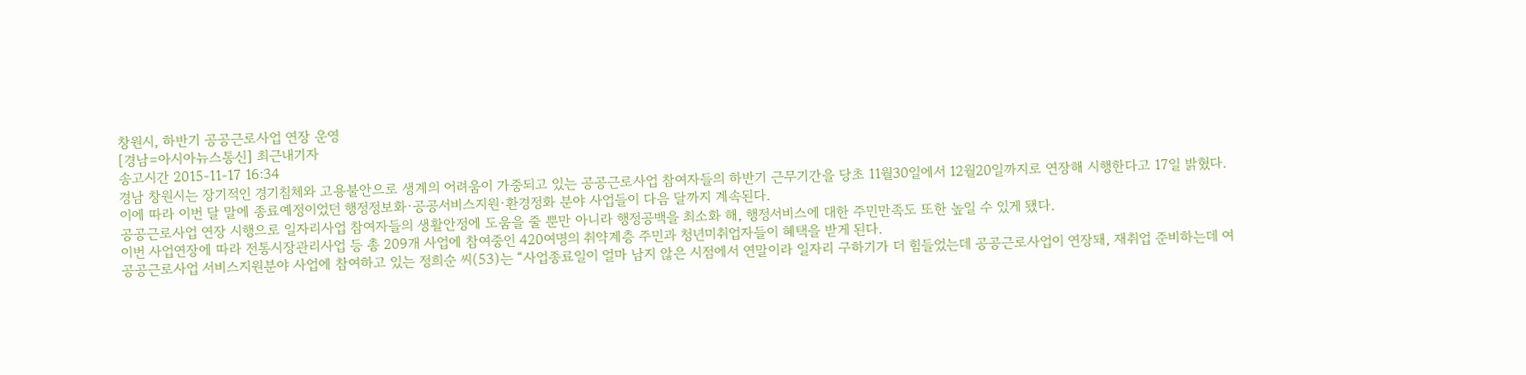창원시, 하반기 공공근로사업 연장 운영
[경남=아시아뉴스통신] 최근내기자
송고시간 2015-11-17 16:34
경남 창원시는 장기적인 경기침체와 고용불안으로 생계의 어려움이 가중되고 있는 공공근로사업 참여자들의 하반기 근무기간을 당초 11월30일에서 12월20일까지로 연장해 시행한다고 17일 밝혔다.
이에 따라 이번 달 말에 종료예정이었던 행정정보화∙공공서비스지원∙환경정화 분야 사업들이 다음 달까지 계속된다.
공공근로사업 연장 시행으로 일자리사업 참여자들의 생활안정에 도움을 줄 뿐만 아니라 행정공백을 최소화 해, 행정서비스에 대한 주민만족도 또한 높일 수 있게 됐다.
이번 사업연장에 따라 전통시장관리사업 등 총 209개 사업에 참여중인 420여명의 취약계층 주민과 청년미취업자들이 혜택을 받게 된다.
공공근로사업 서비스지원분야 사업에 참여하고 있는 정희순 씨(53)는 “사업종료일이 얼마 남지 않은 시점에서 연말이라 일자리 구하기가 더 힘들었는데 공공근로사업이 연장돼, 재취업 준비하는데 여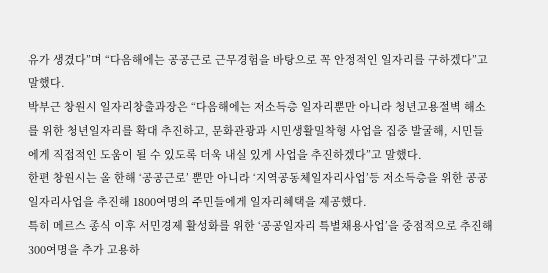유가 생겼다”며 “다음해에는 공공근로 근무경험을 바탕으로 꼭 안정적인 일자리를 구하겠다”고 말했다.
박부근 창원시 일자리창출과장은 “다음해에는 저소득층 일자리뿐만 아니라 청년고용절벽 해소를 위한 청년일자리를 확대 추진하고, 문화관광과 시민생활밀착형 사업을 집중 발굴해, 시민들에게 직접적인 도움이 될 수 있도록 더욱 내실 있게 사업을 추진하겠다”고 말했다.
한편 창원시는 올 한해 ‘공공근로’ 뿐만 아니라 ‘지역공동체일자리사업’등 저소득층을 위한 공공일자리사업을 추진해 1800여명의 주민들에게 일자리혜택을 제공했다.
특히 메르스 종식 이후 서민경제 활성화를 위한 ‘공공일자리 특별채용사업’을 중점적으로 추진해 300여명을 추가 고용하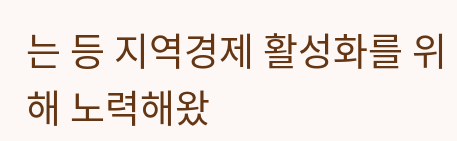는 등 지역경제 활성화를 위해 노력해왔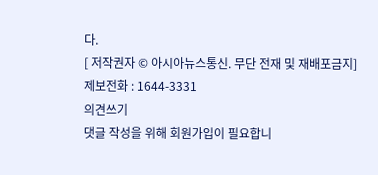다.
[ 저작권자 © 아시아뉴스통신. 무단 전재 및 재배포금지]
제보전화 : 1644-3331
의견쓰기
댓글 작성을 위해 회원가입이 필요합니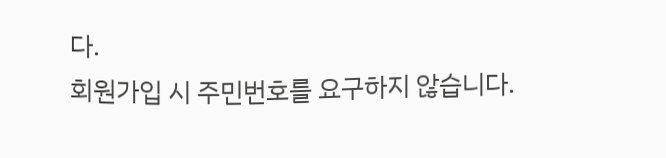다.
회원가입 시 주민번호를 요구하지 않습니다.